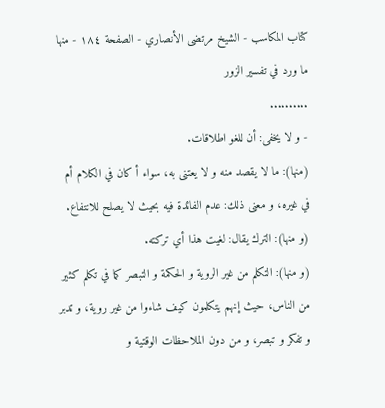كتاب المكاسب - الشيخ مرتضى الأنصاري - الصفحة ١٨٤ - منها ما ورد في تفسير الزور
..........
- و لا يخفى: أن للغو اطلاقات.
(منها): ما لا يقصد منه و لا يعتنى به، سواء أ كان في الكلام أم في غيره، و معنى ذلك: عدم الفائدة فيه بحيث لا يصلح للانتفاع.
(و منها): الترك يقال: لغيت هذا أي تركته.
(و منها): التكلم من غير الروية و الحكمة و التبصر كما في تكلم كثير من الناس، حيث إنهم يتكلمون كيف شاءوا من غير روية، و تدبر و تفكر و تبصر، و من دون الملاحظات الوقتية و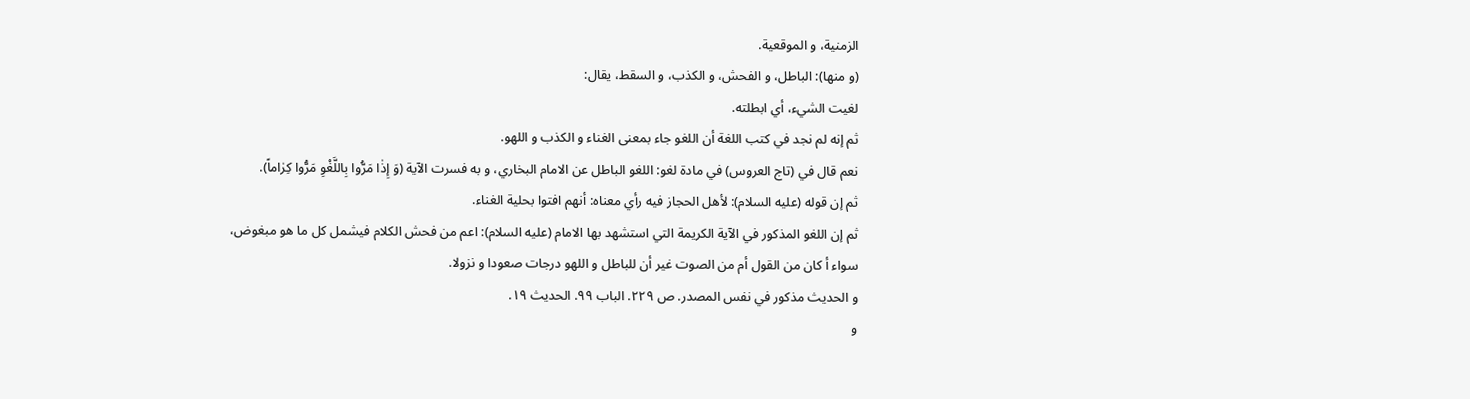الزمنية، و الموقعية.
(و منها): الباطل، و الفحش، و الكذب، و السقط، يقال:
لغيت الشيء، أي ابطلته.
ثم إنه لم نجد في كتب اللغة أن اللغو جاء بمعنى الغناء و الكذب و اللهو.
نعم قال في (تاج العروس) في مادة لغو: اللغو الباطل عن الامام البخاري، و به فسرت الآية (وَ إِذٰا مَرُّوا بِاللَّغْوِ مَرُّوا كِرٰاماً).
ثم إن قوله (عليه السلام): لأهل الحجاز فيه رأي معناه: أنهم افتوا بحلية الغناء.
ثم إن اللغو المذكور في الآية الكريمة التي استشهد بها الامام (عليه السلام): اعم من فحش الكلام فيشمل كل ما هو مبغوض، سواء أ كان من القول أم من الصوت غير أن للباطل و اللهو درجات صعودا و نزولا.
و الحديث مذكور في نفس المصدر. ص ٢٢٩. الباب ٩٩. الحديث ١٩.
و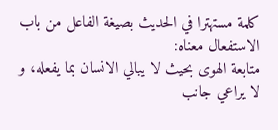كلمة مستهترا في الحديث بصيغة الفاعل من باب الاستفعال معناه:
متابعة الهوى بحيث لا يبالي الانسان بما يفعله، و لا يراعي جانب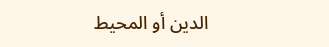الدين أو المحيط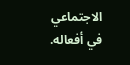الاجتماعي في أفعاله.